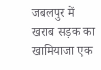जबलपुर में खराब सड़क का खामियाजा एक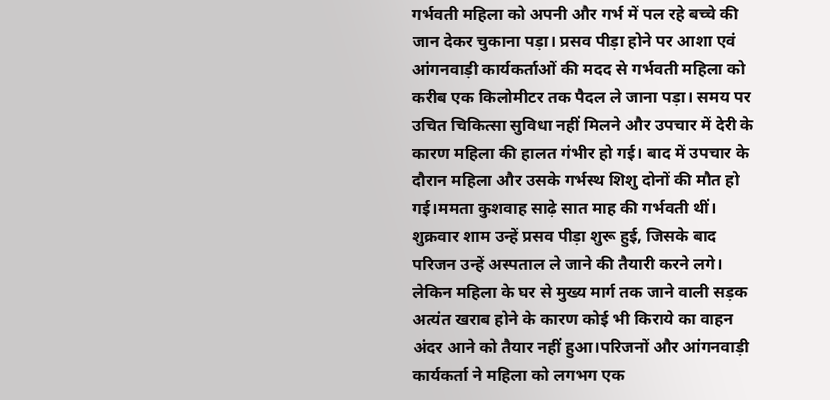गर्भवती महिला को अपनी और गर्भ में पल रहे बच्चे की जान देकर चुकाना पड़ा। प्रसव पीड़ा होने पर आशा एवं आंगनवाड़ी कार्यकर्ताओं की मदद से गर्भवती महिला को करीब एक किलोमीटर तक पैदल ले जाना पड़ा। समय पर उचित चिकित्सा सुविधा नहीं मिलने और उपचार में देरी के कारण महिला की हालत गंभीर हो गई। बाद में उपचार के दौरान महिला और उसके गर्भस्थ शिशु दोनों की मौत हो गई।ममता कुशवाह साढ़े सात माह की गर्भवती थीं। शुक्रवार शाम उन्हें प्रसव पीड़ा शुरू हुई, जिसके बाद परिजन उन्हें अस्पताल ले जाने की तैयारी करने लगे। लेकिन महिला के घर से मुख्य मार्ग तक जाने वाली सड़क अत्यंत खराब होने के कारण कोई भी किराये का वाहन अंदर आने को तैयार नहीं हुआ।परिजनों और आंगनवाड़ी कार्यकर्ता ने महिला को लगभग एक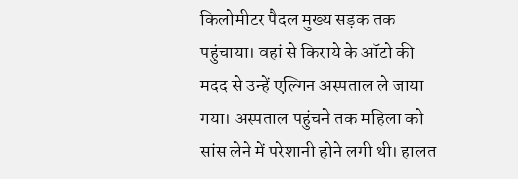किलोमीटर पैदल मुख्य सड़क तक पहुंचाया। वहां से किराये के ऑटो की मदद से उन्हें एल्गिन अस्पताल ले जाया गया। अस्पताल पहुंचने तक महिला को सांस लेने में परेशानी होने लगी थी। हालत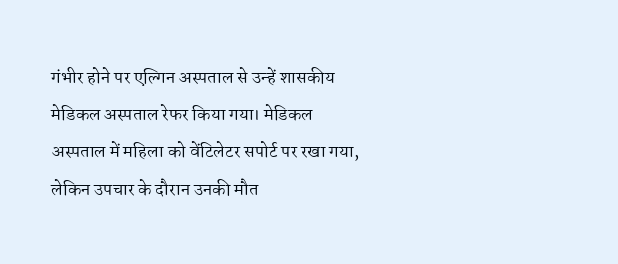गंभीर होने पर एल्गिन अस्पताल से उन्हें शासकीय मेडिकल अस्पताल रेफर किया गया। मेडिकल अस्पताल में महिला को वेंटिलेटर सपोर्ट पर रखा गया, लेकिन उपचार के दौरान उनकी मौत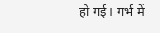हो गई। गर्भ में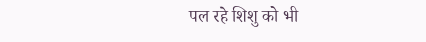पल रहे शिशु को भी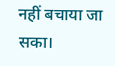नहीं बचाया जा सका।